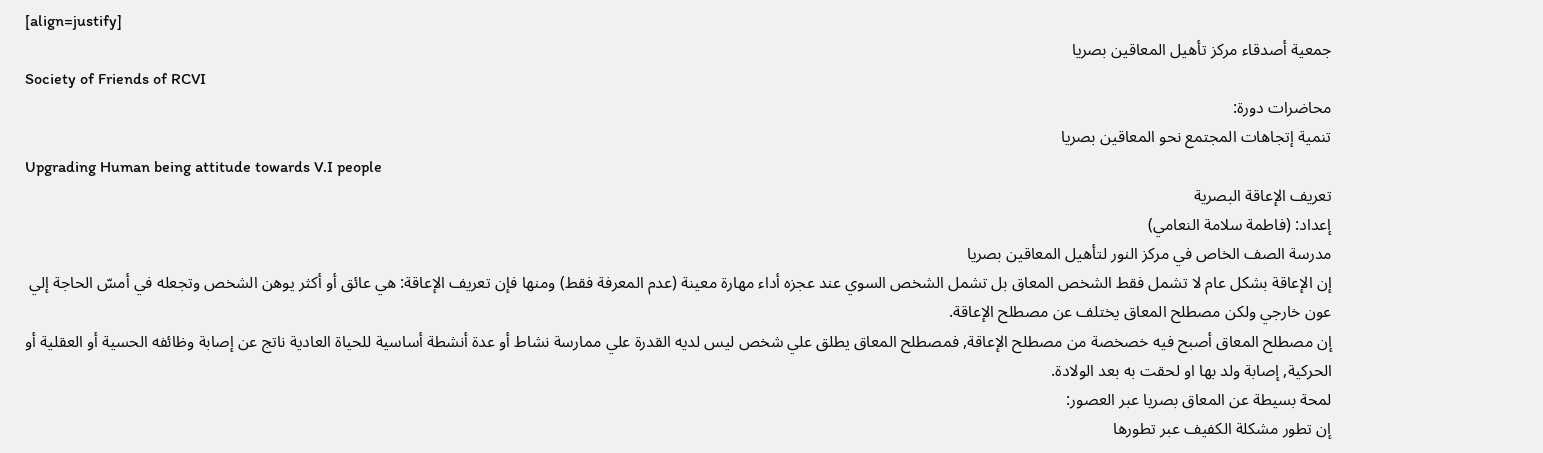[align=justify]
جمعية أصدقاء مركز تأهيل المعاقين بصريا
Society of Friends of RCVI
محاضرات دورة:
تنمية إتجاهات المجتمع نحو المعاقين بصريا
Upgrading Human being attitude towards V.I people
تعريف الإعاقة البصرية
إعداد: (فاطمة سلامة النعامي)
مدرسة الصف الخاص في مركز النور لتأهيل المعاقين بصريا
إن الإعاقة بشكل عام لا تشمل فقط الشخص المعاق بل تشمل الشخص السوي عند عجزه أداء مهارة معينة (عدم المعرفة فقط) ومنها فإن تعريف الإعاقة: هي عائق أو أكثر يوهن الشخص وتجعله في أمسّ الحاجة إلي عون خارجي ولكن مصطلح المعاق يختلف عن مصطلح الإعاقة.
إن مصطلح المعاق أصبح فيه خصخصة من مصطلح الإعاقة, فمصطلح المعاق يطلق علي شخص ليس لديه القدرة علي ممارسة نشاط أو عدة أنشطة أساسية للحياة العادية ناتج عن إصابة وظائفه الحسية أو العقلية أو الحركية, إصابة ولد بها او لحقت به بعد الولادة.
لمحة بسيطة عن المعاق بصريا عبر العصور:
إن تطور مشكلة الكفيف عبر تطورها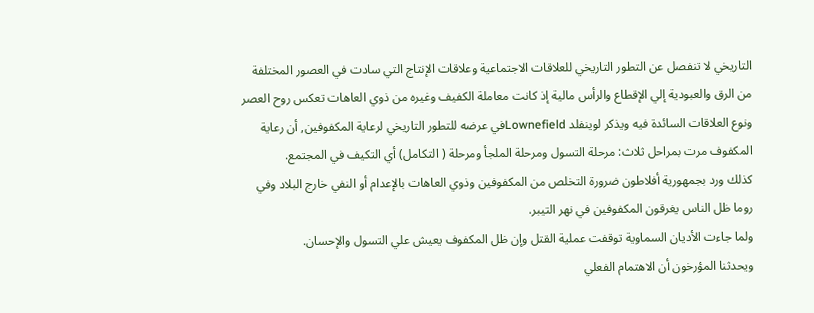التاريخي لا تنفصل عن التطور التاريخي للعلاقات الاجتماعية وعلاقات الإنتاج التي سادت في العصور المختلفة من الرق والعبودية إلي الإقطاع والرأس مالية إذ كانت معاملة الكفيف وغيره من ذوي العاهات تعكس روح العصر ونوع العلاقات السائدة فيه ويذكر لوينفلد Lownefieldفي عرضه للتطور التاريخي لرعاية المكفوفين, أن رعاية المكفوف مرت بمراحل ثلاث: مرحلة التسول ومرحلة الملجأ ومرحلة ( التكامل) أي التكيف في المجتمع.
كذلك ورد بجمهورية أفلاطون ضرورة التخلص من المكفوفين وذوي العاهات بالإعدام أو النفي خارج البلاد وفي روما ظل الناس يغرقون المكفوفين في نهر التيبر.
ولما جاءت الأديان السماوية توقفت عملية القتل وإن ظل المكفوف يعيش علي التسول والإحسان.
ويحدثنا المؤرخون أن الاهتمام الفعلي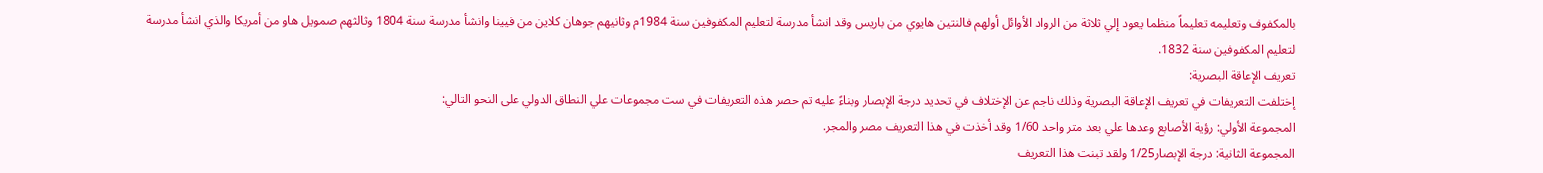بالمكفوف وتعليمه تعليماً منظما يعود إلي ثلاثة من الرواد الأوائل أولهم فالنتين هايوي من باريس وقد انشأ مدرسة لتعليم المكفوفين سنة 1984م وثانيهم جوهان كلاين من فيينا وانشأ مدرسة سنة 1804 وثالثهم صمويل هاو من أمريكا والذي انشأ مدرسة لتعليم المكفوفين سنة 1832.
تعريف الإعاقة البصرية:
إختلفت التعريفات في تعريف الإعاقة البصرية وذلك ناجم عن الإختلاف في تحديد درجة الإبصار وبناءً عليه تم حصر هذه التعريفات في ست مجموعات علي النطاق الدولي على النحو التالي:
المجموعة الأولي: رؤية الأصابع وعدها علي بعد متر واحد 1/60 وقد أخذت في هذا التعريف مصر والمجر.
المجموعة الثانية: درجة الإبصار1/25 ولقد تبنت هذا التعريف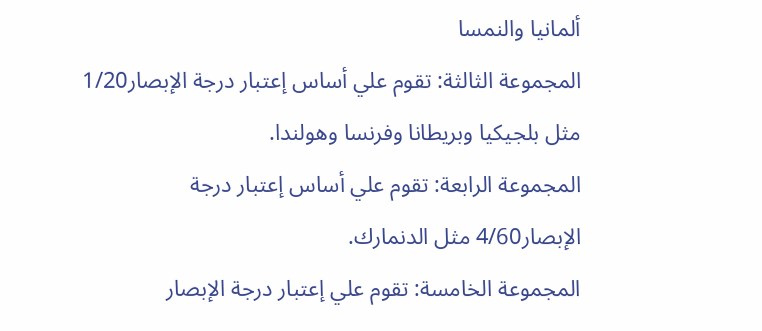ألمانيا والنمسا
المجموعة الثالثة: تقوم علي أساس إعتبار درجة الإبصار1/20 مثل بلجيكيا وبريطانا وفرنسا وهولندا.
المجموعة الرابعة: تقوم علي أساس إعتبار درجة الإبصار4/60 مثل الدنمارك.
المجموعة الخامسة: تقوم علي إعتبار درجة الإبصار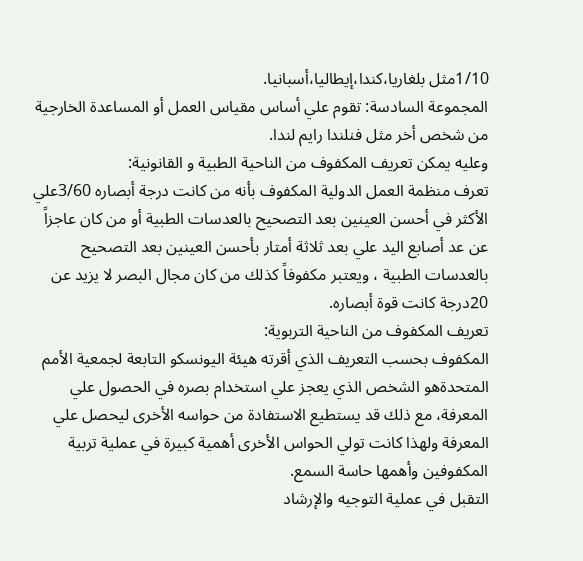1/10مثل بلغاريا،كندا،إيطاليا،أسبانيا.
المجموعة السادسة: تقوم علي أساس مقياس العمل أو المساعدة الخارجية من شخص أخر مثل فنلندا رايم لندا.
وعليه يمكن تعريف المكفوف من الناحية الطبية و القانونية:
تعرف منظمة العمل الدولية المكفوف بأنه من كانت درجة أبصاره 3/60علي الأكثر في أحسن العينين بعد التصحيح بالعدسات الطبية أو من كان عاجزاً عن عد أصابع اليد علي بعد ثلاثة أمتار بأحسن العينين بعد التصحيح بالعدسات الطبية ، ويعتبر مكفوفاً كذلك من كان مجال البصر لا يزيد عن 20درجة كانت قوة أبصاره.
تعريف المكفوف من الناحية التربوية:
المكفوف بحسب التعريف الذي أقرته هيئة اليونسكو التابعة لجمعية الأمم المتحدةهو الشخص الذي يعجز علي استخدام بصره في الحصول علي المعرفة، مع ذلك قد يستطيع الاستفادة من حواسه الأخرى ليحصل علي المعرفة ولهذا كانت تولي الحواس الأخرى أهمية كبيرة في عملية تربية المكفوفين وأهمها حاسة السمع.
التقبل في عملية التوجيه والإرشاد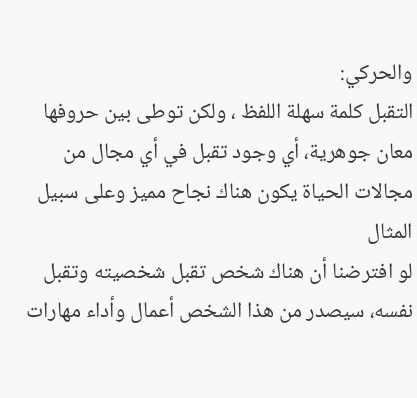والحركي:
التقبل كلمة سهلة اللفظ ، ولكن توطى بين حروفها معان جوهرية، أي وجود تقبل في أي مجال من مجالات الحياة يكون هناك نجاح مميز وعلى سبيل المثال
لو افترضنا أن هناك شخص تقبل شخصيته وتقبل نفسه، سيصدر من هذا الشخص أعمال وأداء مهارات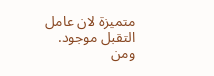متميزة لان عامل التقبل موجود.
ومن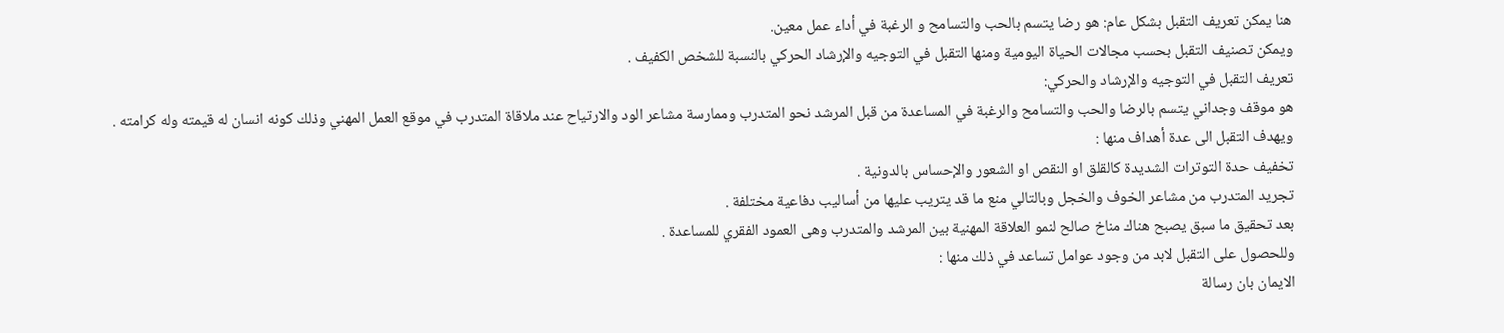هنا يمكن تعريف التقبل بشكل عام: هو رضا يتسم بالحب والتسامح و الرغبة في أداء عمل معين.
ويمكن تصنيف التقبل بحسب مجالات الحياة اليومية ومنها التقبل في التوجيه والإرشاد الحركي بالنسبة للشخص الكفيف .
تعريف التقبل في التوجيه والإرشاد والحركي:
هو موقف وجداني يتسم بالرضا والحب والتسامح والرغبة في المساعدة من قبل المرشد نحو المتدرب وممارسة مشاعر الود والارتياح عند ملاقاة المتدرب في موقع العمل المهني وذلك كونه انسان له قيمته وله كرامته .
ويهدف التقبل الى عدة أهداف منها :
تخفيف حدة التوترات الشديدة كالقلق او النقص او الشعور والإحساس بالدونية .
تجريد المتدرب من مشاعر الخوف والخجل وبالتالي منع ما قد يتريب عليها من أساليب دفاعية مختلفة .
بعد تحقيق ما سبق يصبح هناك مناخ صالح لنمو العلاقة المهنية بين المرشد والمتدرب وهى العمود الفقري للمساعدة .
وللحصول على التقبل لابد من وجود عوامل تساعد في ذلك منها :
الايمان بان رسالة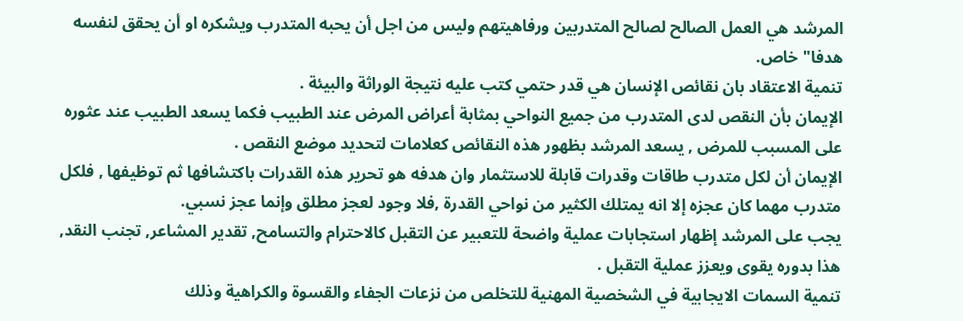المرشد هي العمل الصالح لصالح المتدربين ورفاهيتهم وليس من اجل أن يحبه المتدرب ويشكره او أن يحقق لنفسه هدفا" خاص.
تنمية الاعتقاد بان نقائص الإنسان هي قدر حتمي كتب عليه نتيجة الوراثة والبيئة .
الإيمان بأن النقص لدى المتدرب من جميع النواحي بمثابة أعراض المرض عند الطبيب فكما يسعد الطبيب عند عثوره على المسبب للمرض , يسعد المرشد بظهور هذه النقائص كعلامات لتحديد موضع النقص .
الإيمان أن لكل متدرب طاقات وقدرات قابلة للاستثمار وان هدفه هو تحرير هذه القدرات باكتشافها ثم توظيفها , فلكل متدرب مهما كان عجزه إلا انه يمتلك الكثير من نواحي القدرة ,فلا وجود لعجز مطلق وإنما عجز نسبي.
يجب على المرشد إظهار استجابات عملية واضحة للتعبير عن التقبل كالاحترام والتسامح, تقدير المشاعر, تجنب النقد, هذا بدوره يقوى ويعزز عملية التقبل .
تنمية السمات الايجابية في الشخصية المهنية للتخلص من نزعات الجفاء والقسوة والكراهية وذلك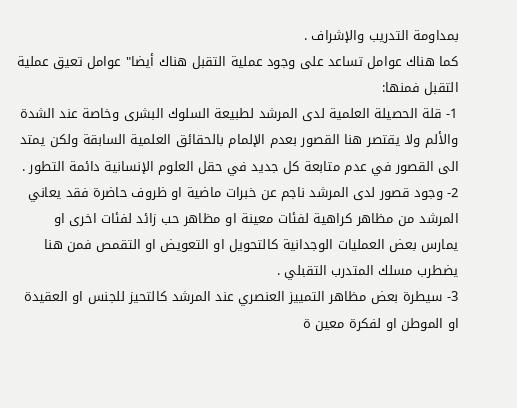بمداومة التدريب والإشراف .
كما هناك عوامل تساعد على وجود عملية التقبل هناك أيضا" عوامل تعيق عملية التقبل فمنها:
1- قلة الحصيلة العلمية لدى المرشد لطبيعة السلوك البشرى وخاصة عند الشدة والألم ولا يقتصر هنا القصور بعدم الإلمام بالحقائق العلمية السابقة ولكن يمتد الى القصور في عدم متابعة كل جديد في حقل العلوم الإنسانية دائمة التطور .
2- وجود قصور لدى المرشد ناجم عن خبرات ماضية او ظروف حاضرة فقد يعاني المرشد من مظاهر كراهية لفئات معينة او مظاهر حب زائد لفئات اخرى او يمارس بعض العمليات الوجدانية كالتحويل او التعويض او التقمص فمن هنا يضطرب مسلك المتدرب التقبلي .
3- سيطرة بعض مظاهر التمييز العنصري عند المرشد كالتحيز للجنس او العقيدة او الموطن او لفكرة معين ة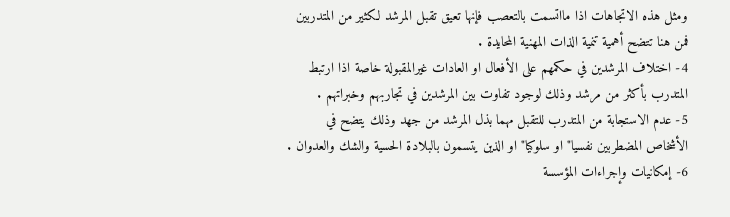ومثل هذه الاتجاهات اذا مااتسمت بالتعصب فإنها تعيق تقبل المرشد لكثير من المتدربين فمن هنا تتضح أهمية تنمية الذات المهنية المحايدة .
4- اختلاف المرشدين في حكمهم على الأفعال او العادات غيرالمقبولة خاصة اذا ارتبط المتدرب بأكثر من مرشد وذلك لوجود تفاوت بين المرشدين في تجاربهم وخبراتهم .
5- عدم الاستجابة من المتدرب للتقبل مهما بذل المرشد من جهد وذلك يتضح في الأشخاص المضطربين نفسيا"او سلوكيا" او الذين يتسمون بالبلادة الحسية والشك والعدوان .
6- إمكانيات وإجراءات المؤسسة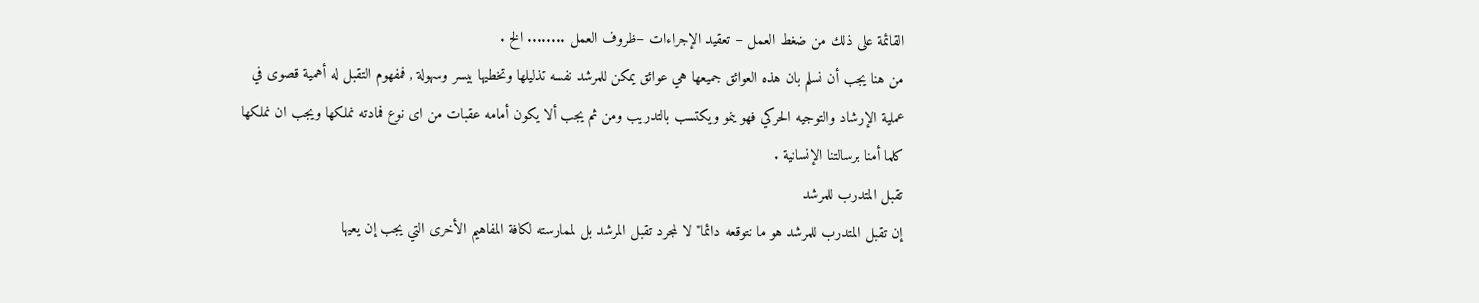القائمة على ذلك من ضغط العمل – تعقيد الإجراءات –ظروف العمل ........ الخ .
من هنا يجب أن نسلم بان هذه العوائق جميعها هي عوائق يمكن للمرشد نفسه تذليلها وتخطيها بيسر وسهولة , فمفهوم التقبل له أهمية قصوى في عملية الإرشاد والتوجيه الحركي فهو ينمو ويكتسب بالتدريب ومن ثم يجب ألا يكون أمامه عقبات من اى نوع فمادته نملكها ويجب ان نملكها كلما أمنا برسالتنا الإنسانية .
تقبل المتدرب للمرشد
إن تقبل المتدرب للمرشد هو ما نتوقعه دائما" لا لمجرد تقبل المرشد بل لممارسته لكافة المفاهيم الأخرى التي يجب إن يعيها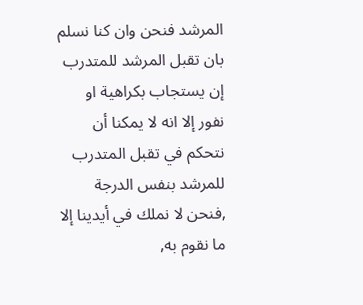المرشد فنحن وان كنا نسلم بان تقبل المرشد للمتدرب إن يستجاب بكراهية او نفور إلا انه لا يمكنا أن نتحكم في تقبل المتدرب للمرشد بنفس الدرجة ,فنحن لا نملك في أيدينا إلا ما نقوم به,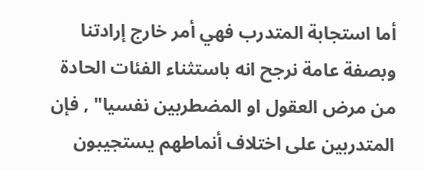أما استجابة المتدرب فهي أمر خارج إرادتنا وبصفة عامة نرجح انه باستثناء الفئات الحادة من مرض العقول او المضطربين نفسيا" , فإن المتدربين على اختلاف أنماطهم يستجيبون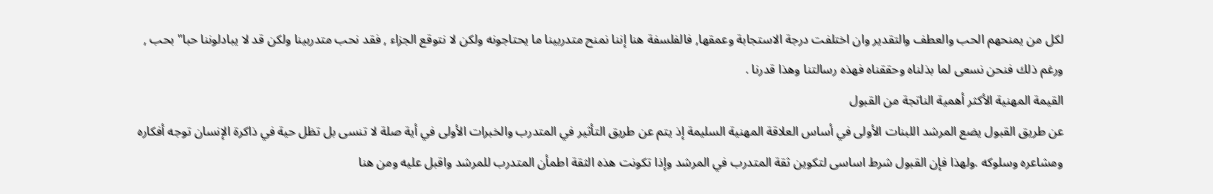لكل من يمنحهم الحب والعطف والتقدير وان اختلفت درجة الاستجابة وعمقها, فالفلسفة هنا إننا نمنح متدربينا ما يحتاجونه ولكن لا نتوقع الجزاء , فقد نحب متدربينا ولكن قد لا يبادلوننا حبا" بحب , ورغم ذلك فنحن نسعى لما بذلناه وحققناه فهذه رسالتنا وهذا قدرنا .
القيمة المهنية الأكثر أهمية الناتجة من القبول
عن طريق القبول يضع المرشد اللبنات الأولى في أساس العلاقة المهنية السليمة إذ يتم عن طريق التأثير في المتدرب والخبرات الأولى في أية صلة لا تنسى بل تظل حية في ذاكرة الإنسان توجه أفكاره ومشاعره وسلوكه .ولهذا فإن القبول شرط اساسى لتكوين ثقة المتدرب في المرشد وإذا تكونت هذه الثقة اطمأن المتدرب للمرشد واقبل عليه ومن هنا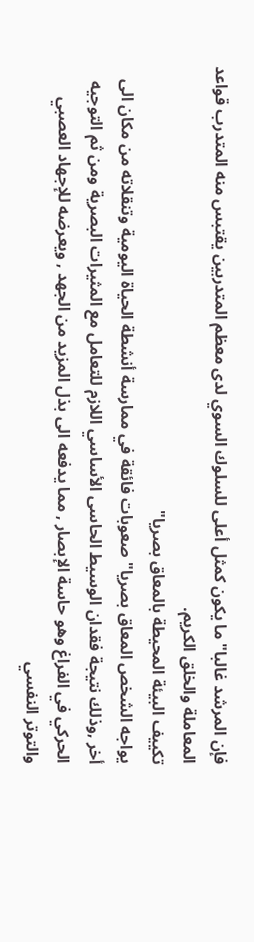فإن المرشد غالبا" ما يكون كمثل أعلى للسلوك السوي لدى معظم المتدربين يقتبس منه المتدرب قواعد المعاملة والخلق الكريم.
تكييف البيئة المحيطة بالمعاق بصريا"
يواجه الشخص المعاق بصريا" صعوبات فائقة في ممارسة أنشطة الحياة اليومية وتنقلاته من مكان الى أخر ,وذلك نتيجة فقدان الوسيط الحاسى الأساسي اللازم للتعامل مع المثيرات البصرية ومن ثم التوجيه الحركي في الفراغ وهو حاسة الإبصار , مما يدفعه الى بذل المزيد من الجهد , ويعرضه للإجهاد العصبي والتوتر النفسي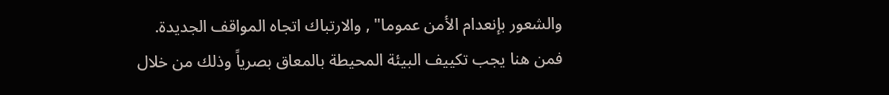والشعور بإنعدام الأمن عموما" , والارتباك اتجاه المواقف الجديدة.
فمن هنا يجب تكييف البيئة المحيطة بالمعاق بصرياً وذلك من خلال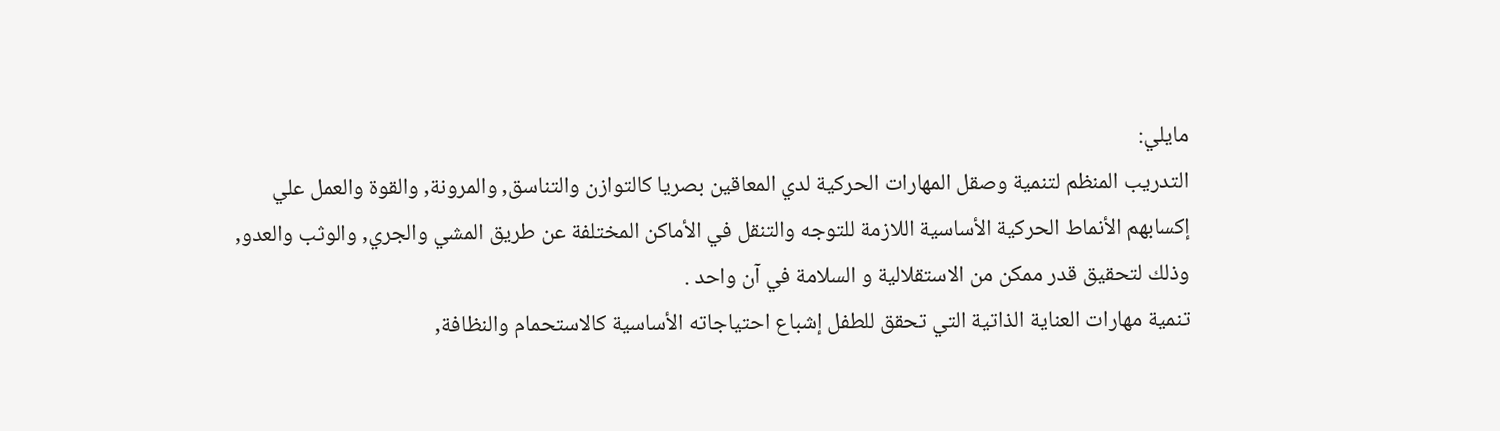مايلي:
التدريب المنظم لتنمية وصقل المهارات الحركية لدي المعاقين بصريا كالتوازن والتناسق, والمرونة, والقوة والعمل علي إكسابهم الأنماط الحركية الأساسية اللازمة للتوجه والتنقل في الأماكن المختلفة عن طريق المشي والجري, والوثب والعدو, وذلك لتحقيق قدر ممكن من الاستقلالية و السلامة في آن واحد .
تنمية مهارات العناية الذاتية التي تحقق للطفل إشباع احتياجاته الأساسية كالاستحمام والنظافة,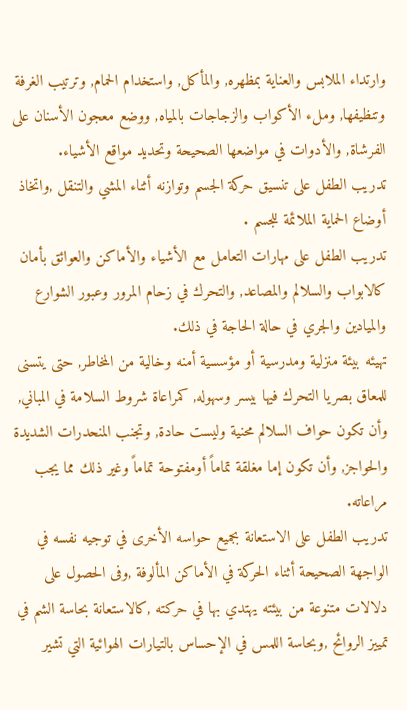وارتداء الملابس والعناية بمظهره, والمأكل, واستخدام الحمام, وترتيب الغرفة وتنظيفها, وملء الأكواب والزجاجات بالمياه, ووضع معجون الأسنان على الفرشاة, والأدوات في مواضعها الصحيحة وتحديد مواقع الأشياء.
تدريب الطفل على تنسيق حركة الجسم وتوازنه أثناء المشي والتنقل ,واتخاذ أوضاع الحماية الملائمة للجسم .
تدريب الطفل على مهارات التعامل مع الأشياء والأماكن والعوائق بأمان كالابواب والسلالم والمصاعد, والتحرك في زحام المرور وعبور الشوارع والميادين والجري في حالة الحاجة في ذلك.
تهيئه بيئة منزلية ومدرسية أو مؤسسية أمنه وخالية من المخاطر, حتى يتسنى للمعاق بصريا التحرك فيها بيسر وسهوله, كمراعاة شروط السلامة في المباني, وأن تكون حواف السلالم محنية وليست حادة, وتجنب المنحدرات الشديدة والحواجز, وأن تكون إما مغلقة تماماً أومفتوحة تماماً وغير ذلك مما يجب مراعاته.
تدريب الطفل على الاستعانة بجميع حواسه الأخرى في توجيه نفسه في الواجهة الصحيحة أثناء الحركة في الأماكن المألوفة ,وفى الحصول على دلالات متنوعة من بيئته يهتدي بها في حركته ,كالاستعانة بحاسة الشم في تمييز الروائح ,وبحاسة اللمس في الإحساس بالتيارات الهوائية التي تشير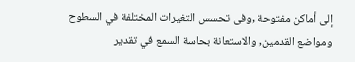إلى أماكن مفتوحة ,وفى تحسس التغيرات المختلفة في السطوح ومواضع القدمين, والاستعانة بحاسة السمع في تقدير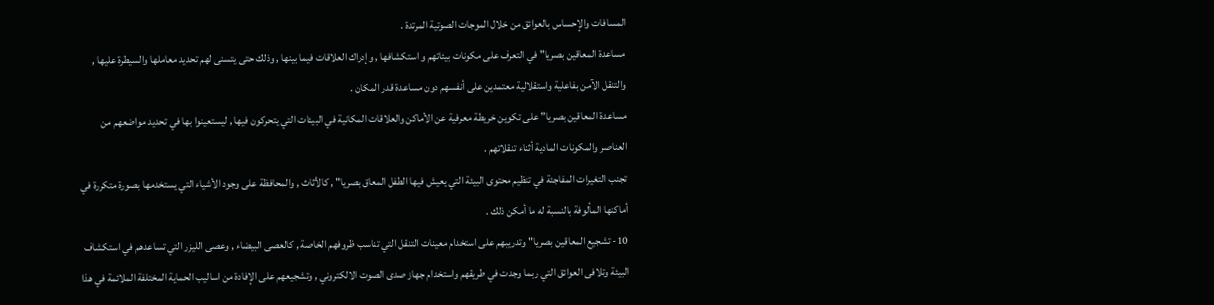المسافات والإحساس بالعوائق من خلال الموجات الصوتية المرتدة .
مساعدة المعاقين بصريا" في التعرف على مكونات بيئاتهم و استكشافها , وإدراك العلاقات فيما بينها , وذلك حتى يتسنى لهم تحديد معاملها والسيطرة عليها , والتنقل الآمن بفاعلية واستقلالية معتمدين على أنفسهم دون مساعدة قدر المكان .
مساعدة المعاقين بصريا" على تكوين خريطة معرفية عن الأماكن والعلاقات المكانية في البيئات التي يتحركون فيها , ليستعينوا بها في تحديد مواضعهم من العناصر والمكونات المادية أثناء تنقلاتهم .
تجنب التغيرات المفاجئة في تنظيم محتوى البيئة التي يعيش فيها الطفل المعاق بصريا" , كالأثاث , والمحافظة على وجود الأشياء التي يستخدمها بصورة متكررة في أماكنها المألوفة بالنسبة له ما أمكن ذلك .
10- تشجيع المعاقين بصريا" وتدريبهم على استخدام معينات التنقل التي تناسب ظروفهم الخاصة , كالعصى البيضاء , وعصى الليزر التي تساعدهم في استكشاف البيئة وتلافى العوائق التي ربما وجدت في طريقهم واستخدام جهاز صدى الصوت الالكتروني , وتشجيعهم على الإفادة من اساليب الحماية المختلفة الملائمة في هذا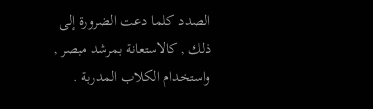الصدد كلما دعت الضرورة إلى ذلك , كالاستعانة بمرشد مبصر , واستخدام الكلاب المدربة .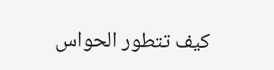كيف تتطور الحواس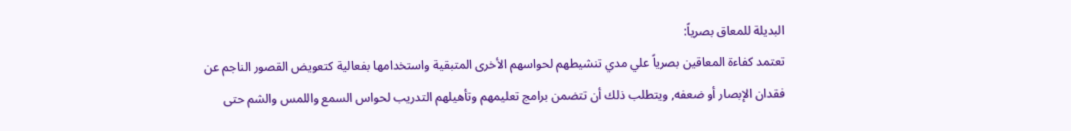البديلة للمعاق بصرياً:
تعتمد كفاءة المعاقين بصرياً علي مدي تنشيطهم لحواسهم الأخرى المتبقية واستخدامها بفعالية كتعويض القصور الناجم عن فقدان الإبصار أو ضعفه, ويتطلب ذلك أن تتضمن برامج تعليمهم وتأهيلهم التدريب لحواس السمع واللمس والشم حتى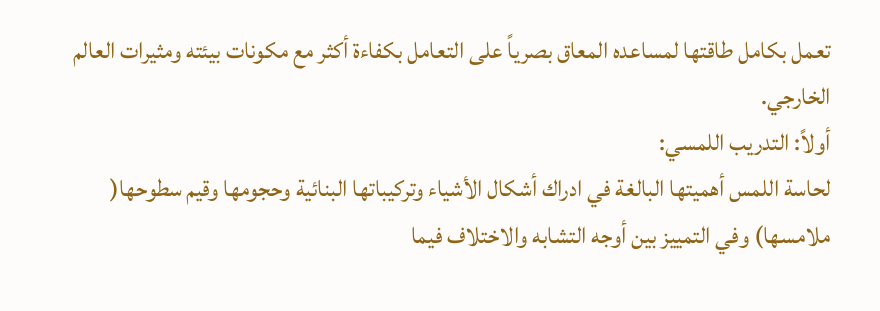تعمل بكامل طاقتها لمساعده المعاق بصرياً على التعامل بكفاءة أكثر مع مكونات بيئته ومثيرات العالم الخارجي.
أولاً: التدريب اللمسي:
لحاسة اللمس أهميتها البالغة في ادراك أشكال الأشياء وتركيباتها البنائية وحجومها وقيم سطوحها( ملامسها) وفي التمييز بين أوجه التشابه والاختلاف فيما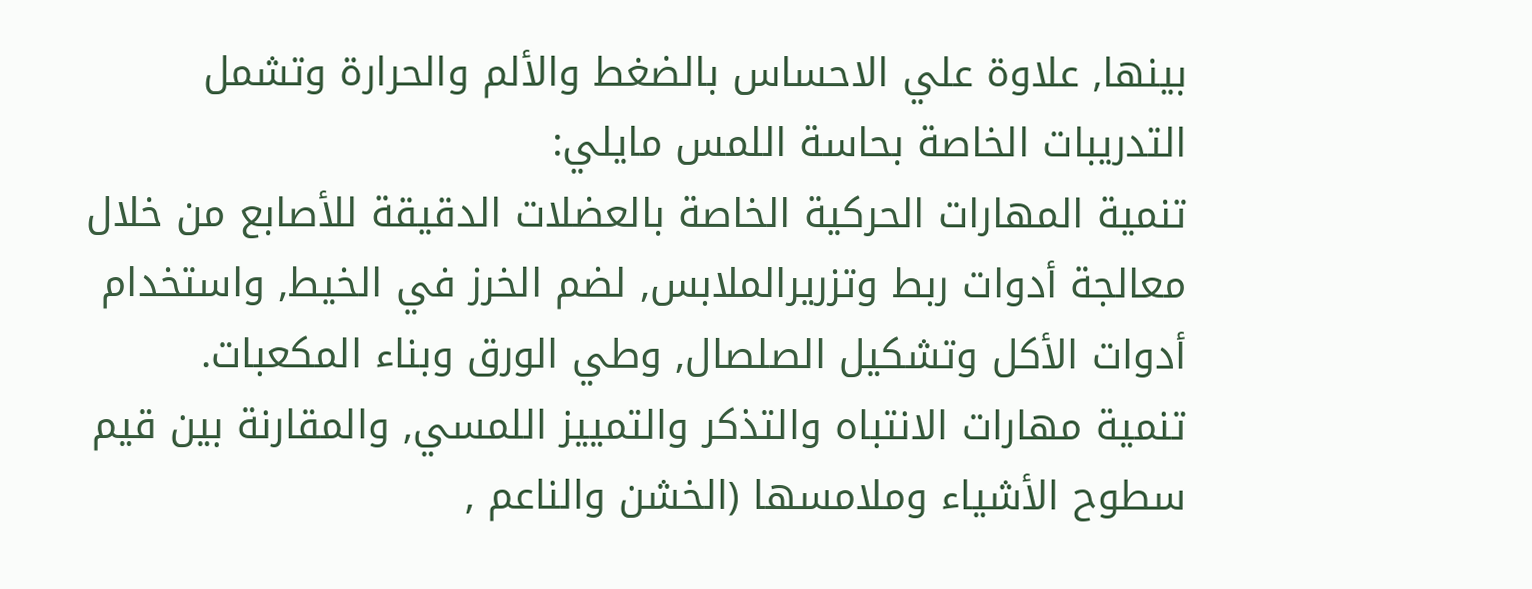بينها, علاوة علي الاحساس بالضغط والألم والحرارة وتشمل التدريبات الخاصة بحاسة اللمس مايلي:
تنمية المهارات الحركية الخاصة بالعضلات الدقيقة للأصابع من خلال معالجة أدوات ربط وتزريرالملابس, لضم الخرز في الخيط, واستخدام أدوات الأكل وتشكيل الصلصال, وطي الورق وبناء المكعبات.
تنمية مهارات الانتباه والتذكر والتمييز اللمسي, والمقارنة بين قيم سطوح الأشياء وملامسها (الخشن والناعم ,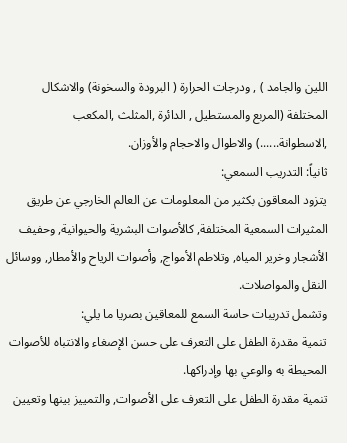اللين والجامد ) , ودرجات الحرارة ( البرودة والسخونة) والاشكال المختلفة (المربع والمستطيل , الدائرة ,المثلث ,المكعب ,الاسطوانة......) والاطوال والاحجام والأوزان.
ثانياً: التدريب السمعي:
يتزود المعاقون بكثير من المعلومات عن العالم الخارجي عن طريق المثيرات السمعية المختلفة, كالأصوات البشرية والحيوانية, وحفيف الأشجار وخرير المياه, وتلاطم الأمواج, وأصوات الرياح والأمطار, ووسائل النقل والمواصلات.
وتشمل تدريبات حاسة السمع للمعاقين بصريا ما يلي:
تنمية مقدرة الطفل على التعرف على حسن الإصغاء والانتباه للأصوات المحيطة به والوعي بها وإدراكها.
تنمية مقدرة الطفل على التعرف على الأصوات, والتمييز بينها وتعيين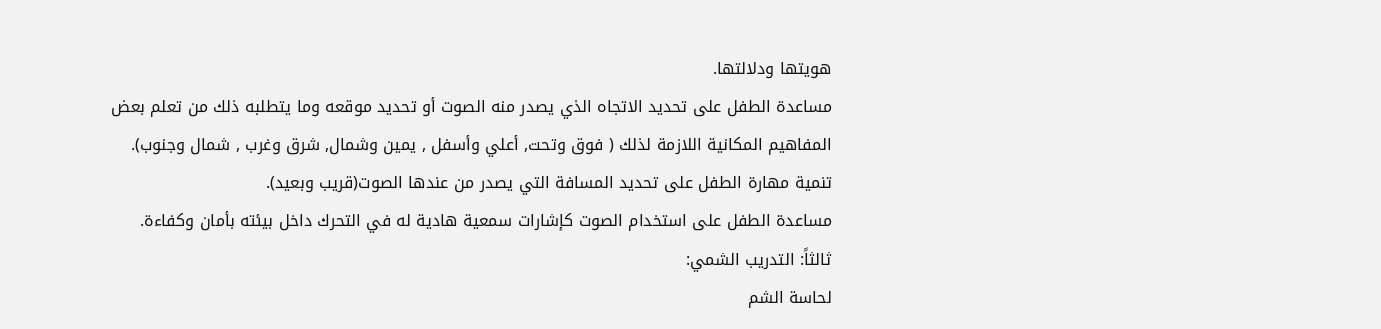هويتها ودلالتها.
مساعدة الطفل على تحديد الاتجاه الذي يصدر منه الصوت أو تحديد موقعه وما يتطلبه ذلك من تعلم بعض المفاهيم المكانية اللازمة لذلك ( فوق وتحت, أعلي وأسفل , يمين وشمال, شرق وغرب , شمال وجنوب).
تنمية مهارة الطفل على تحديد المسافة التي يصدر من عندها الصوت(قريب وبعيد).
مساعدة الطفل على استخدام الصوت كإشارات سمعية هادية له في التحرك داخل بيئته بأمان وكفاءة.
ثالثاً: التدريب الشمي:
لحاسة الشم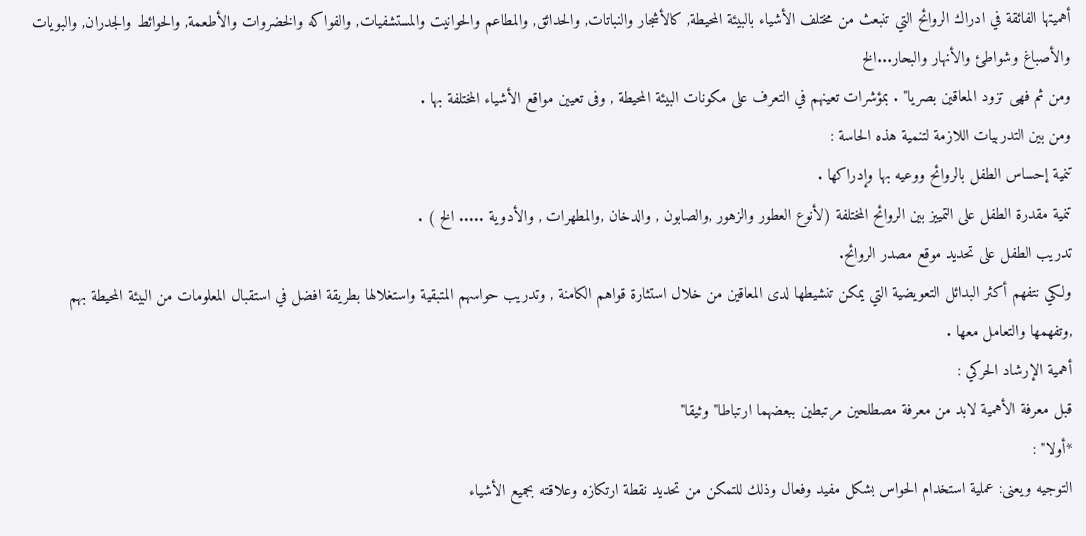أهميتها الفائقة في ادراك الروائح التي تنبعث من مختلف الأشياء بالبيئة المحيطة, كالأشجار والنباتات, والحدائق, والمطاعم والحوانيت والمستشفيات, والفواكه والخضروات والأطعمة, والحوائط والجدران, والبويات والأصباغ وشواطئ والأنهار والبحار...الخ
ومن ثم فهى تزود المعاقين بصريا" . بمؤشرات تعينهم في التعرف على مكونات البيئة المحيطة , وفى تعيين مواقع الأشياء المختلفة بها .
ومن بين التدربيات اللازمة لتنمية هذه الحاسة :
تنمية إحساس الطفل بالروائح ووعيه بها وإدراكها .
تنمية مقدرة الطفل على التمييز بين الروائح المختلفة (لأنوع العطور والزهور ,والصابون , والدخان ,والمطهرات , والأدوية ..... الخ ) .
تدريب الطفل على تحديد موقع مصدر الروائح.
ولكي نتفهم أكثر البدائل التعويضية التي يمكن تنشيطها لدى المعاقين من خلال استثارة قواهم الكامنة , وتدريب حواسهم المتبقية واستغلالها بطريقة افضل في استقبال المعلومات من البيئة المحيطة بهم ,وتفهمها والتعامل معها .
أهمية الإرشاد الحركي :
قبل معرفة الأهمية لابد من معرفة مصطلحين مرتبطين ببعضهما ارتباطا" وثيقا"
*أولا" :
التوجيه ويعنى: عملية استخدام الحواس بشكل مفيد وفعال وذلك للتمكن من تحديد نقطة ارتكازه وعلاقته بجميع الأشياء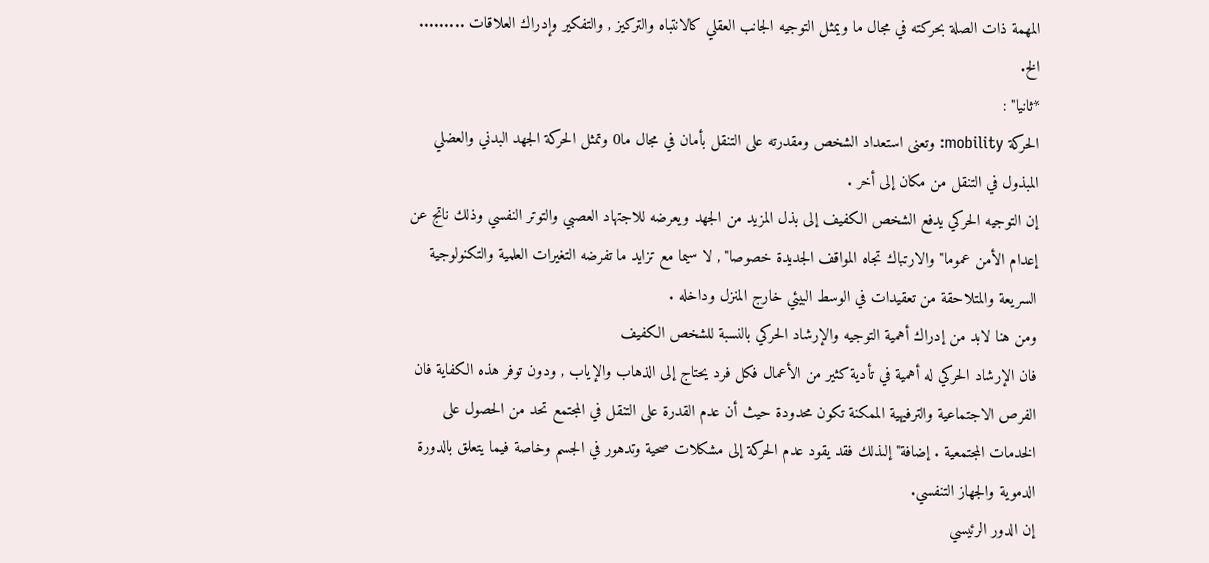المهمة ذات الصلة بحركته في مجال ما ويمثل التوجيه الجانب العقلي كالانتباه والتركيز , والتفكير وإدراك العلاقات ......... الخ.
*ثانيا" :
الحركة mobility: وتعنى استعداد الشخص ومقدرته على التنقل بأمان في مجال ما0 وتمثل الحركة الجهد البدني والعضلي المبذول في التنقل من مكان إلى أخر .
إن التوجيه الحركي يدفع الشخص الكفيف إلى بذل المزيد من الجهد ويعرضه للاجتهاد العصبي والتوتر النفسي وذلك ناتج عن إعدام الأمن عموما" والارتباك تجاه المواقف الجديدة خصوصا" , لا سيما مع تزايد ما تفرضه التغيرات العلمية والتكنولوجية السريعة والمتلاحقة من تعقيدات في الوسط البيئي خارج المنزل وداخله .
ومن هنا لابد من إدراك أهمية التوجيه والإرشاد الحركي بالنسبة للشخص الكفيف
فان الإرشاد الحركي له أهمية في تأدية كثير من الأعمال فكل فرد يحتاج إلى الذهاب والإياب , ودون توفر هذه الكفاية فان الفرص الاجتماعية والترفيهية الممكنة تكون محدودة حيث أن عدم القدرة على التنقل في المجتمع تحد من الحصول على الخدمات المجتمعية . إضافة" إلىذلك فقد يقود عدم الحركة إلى مشكلات صحية وتدهور في الجسم وخاصة فيما يتعلق بالدورة الدموية والجهاز التنفسي.
إن الدور الرئيسي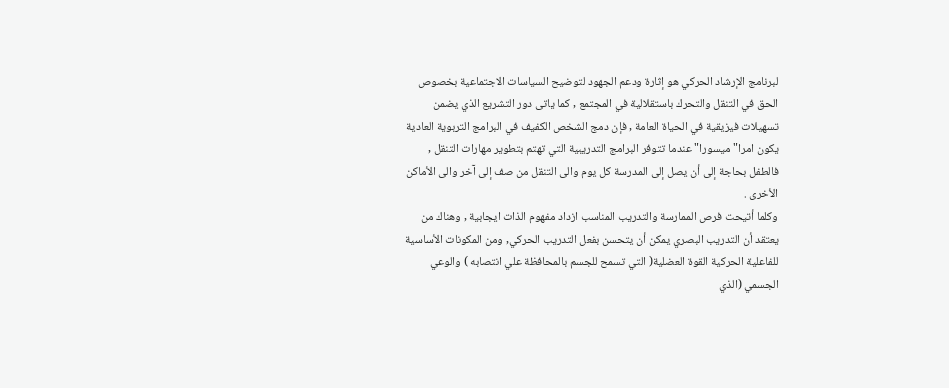لبرنامج الإرشاد الحركي هو إثارة ودعم الجهود لتوضيح السياسات الاجتماعية بخصوص الحق في التنقل والتحرك باستقلالية في المجتمع , كما ياتى دور التشريع الذي يضمن تسهيلات فيزيقية في الحياة العامة , فإن دمج الشخص الكفيف في البرامج التربوية العادية يكون امرا" ميسورا" عندما تتوفر البرامج التدريبية التي تهتم بتطوير مهارات التنقل , فالطفل بحاجة إلى أن يصل إلى المدرسة كل يوم والى التنقل من صف إلى آخر والى الأماكن الأخرى .
وكلما أتيحت فرص الممارسة والتدريب المناسب ازداد مفهوم الذات ايجابية , وهناك من يعتقد أن التدريب البصري يمكن أن يتحسن بفعل التدريب الحركي, ومن المكونات الأساسية للفاعلية الحركية القوة العضلية( التي تسمح للجسم بالمحافظة علي انتصابه ) والوعي الجسمي (الذي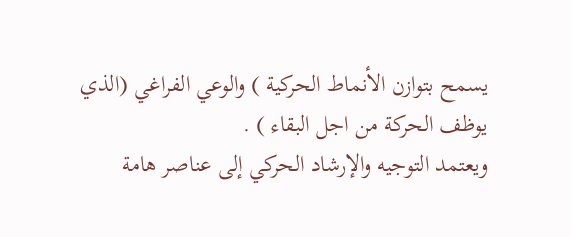يسمح بتوازن الأنماط الحركية ) والوعي الفراغي (الذي يوظف الحركة من اجل البقاء ) .
ويعتمد التوجيه والإرشاد الحركي إلى عناصر هامة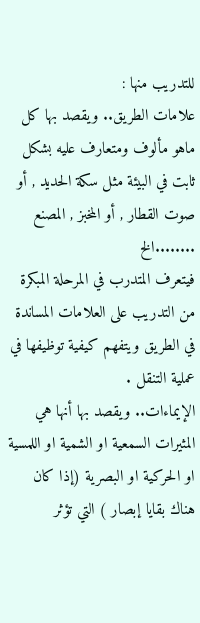للتدريب منها :
علامات الطريق.. ويقصد بها كل ماهو مألوف ومتعارف عليه بشكل ثابت في البيئة مثل سكة الحديد , أو صوت القطار , أو المخبز , المصنع ........الخ
فيتعرف المتدرب في المرحلة المبكرة من التدريب على العلامات المساندة في الطريق ويتفهم كيفية توظيفها في عملية التنقل .
الإيماءات.. ويقصد بها أنها هي المثيرات السمعية او الشمية او اللمسية او الحركية او البصرية (إذا كان هناك بقايا إبصار ) التي تؤثر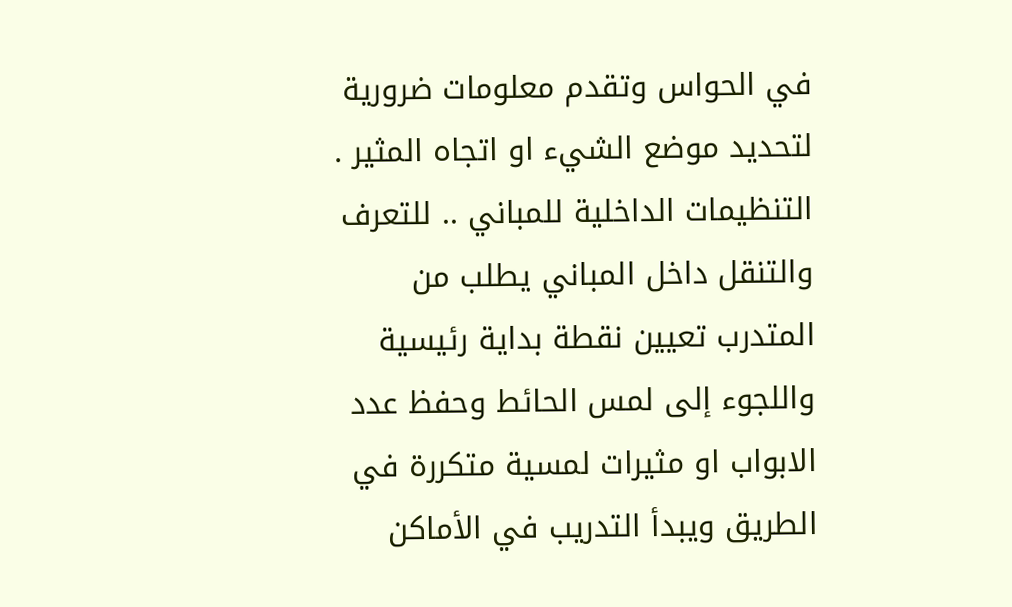في الحواس وتقدم معلومات ضرورية لتحديد موضع الشيء او اتجاه المثير .
التنظيمات الداخلية للمباني .. للتعرف والتنقل داخل المباني يطلب من المتدرب تعيين نقطة بداية رئيسية واللجوء إلى لمس الحائط وحفظ عدد الابواب او مثيرات لمسية متكررة في الطريق ويبدأ التدريب في الأماكن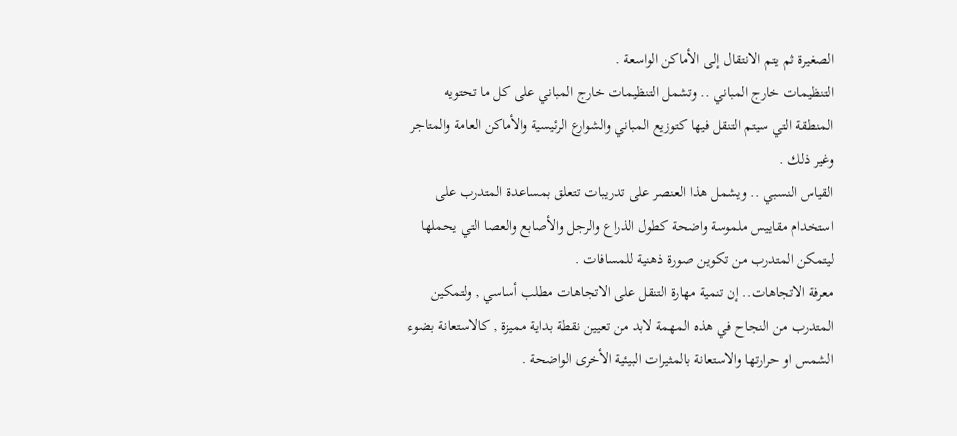الصغيرة ثم يتم الانتقال إلى الأماكن الواسعة .
التنظيمات خارج المباني .. وتشمل التنظيمات خارج المباني على كل ما تحتويه المنطقة التي سيتم التنقل فيها كتوزيع المباني والشوارع الرئيسية والأماكن العامة والمتاجر وغير ذلك .
القياس النسبي .. ويشمل هذا العنصر على تدريبات تتعلق بمساعدة المتدرب على استخدام مقاييس ملموسة واضحة كطول الذراع والرجل والأصابع والعصا التي يحملها ليتمكن المتدرب من تكوين صورة ذهنية للمسافات .
معرفة الاتجاهات.. إن تنمية مهارة التنقل على الاتجاهات مطلب أساسي , ولتمكين المتدرب من النجاح في هذه المهمة لابد من تعيين نقطة بداية مميزة , كالاستعانة بضوء الشمس او حرارتها والاستعانة بالمثيرات البيئية الأخرى الواضحة .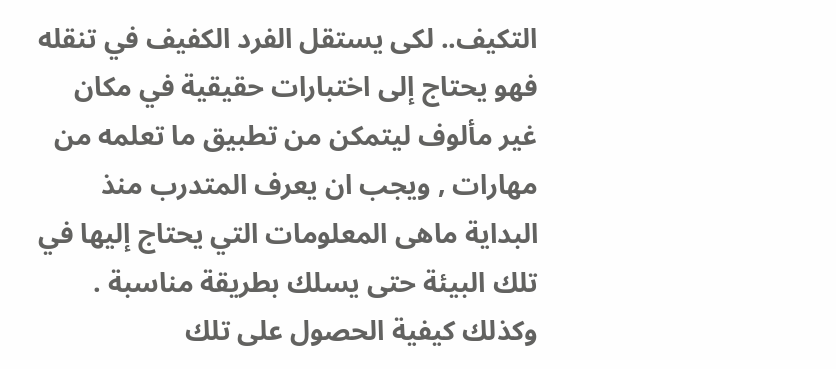التكيف.. لكى يستقل الفرد الكفيف في تنقله فهو يحتاج إلى اختبارات حقيقية في مكان غير مألوف ليتمكن من تطبيق ما تعلمه من مهارات , ويجب ان يعرف المتدرب منذ البداية ماهى المعلومات التي يحتاج إليها في تلك البيئة حتى يسلك بطريقة مناسبة . وكذلك كيفية الحصول على تلك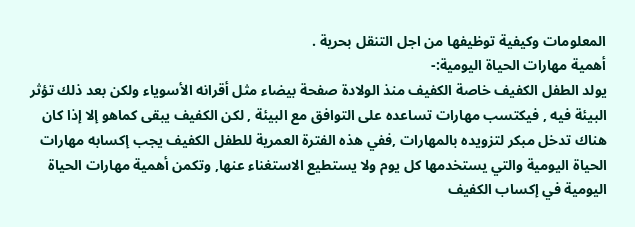المعلومات وكيفية توظيفها من اجل التنقل بحرية .
أهمية مهارات الحياة اليومية:-
يولد الطفل الكفيف خاصة الكفيف منذ الولادة صفحة بيضاء مثل أقرانه الأسوياء ولكن بعد ذلك تؤثر البيئة فيه , فيكتسب مهارات تساعده على التوافق مع البيئة , لكن الكفيف يبقى كماهو إلا إذا كان هناك تدخل مبكر لتزويده بالمهارات ,ففي هذه الفترة العمرية للطفل الكفيف يجب إكسابه مهارات الحياة اليومية والتي يستخدمها كل يوم ولا يستطيع الاستغناء عنها, وتكمن أهمية مهارات الحياة اليومية في إكساب الكفيف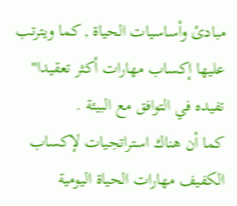مبادئ وأساسيات الحياة , كما ويترتب عليها إكساب مهارات أكثر تعقيدا" تفيده في التوافق مع البيئة .
كما أن هناك استراتجيات لإكساب الكفيف مهارات الحياة اليومية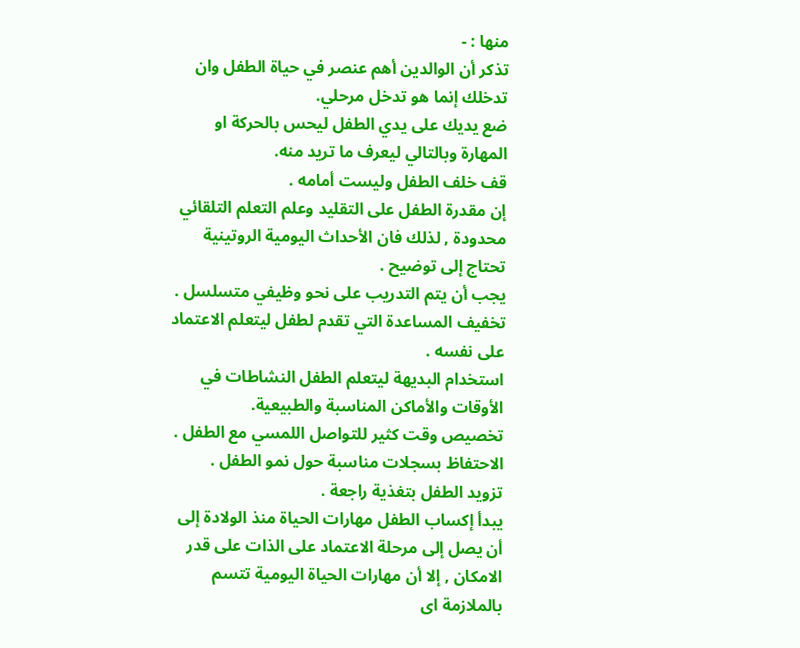منها : -
تذكر أن الوالدين أهم عنصر في حياة الطفل وان تدخلك إنما هو تدخل مرحلي.
ضع يديك على يدي الطفل ليحس بالحركة او المهارة وبالتالي ليعرف ما تريد منه.
قف خلف الطفل وليست أمامه .
إن مقدرة الطفل على التقليد وعلم التعلم التلقائي محدودة , لذلك فان الأحداث اليومية الروتينية تحتاج إلى توضيح .
يجب أن يتم التدريب على نحو وظيفي متسلسل .
تخفيف المساعدة التي تقدم لطفل ليتعلم الاعتماد على نفسه .
استخدام البديهة ليتعلم الطفل النشاطات في الأوقات والأماكن المناسبة والطبيعية.
تخصيص وقت كثير للتواصل اللمسي مع الطفل .
الاحتفاظ بسجلات مناسبة حول نمو الطفل .
تزويد الطفل بتغذية راجعة .
يبدأ إكساب الطفل مهارات الحياة منذ الولادة إلى أن يصل إلى مرحلة الاعتماد على الذات على قدر الامكان , إلا أن مهارات الحياة اليومية تتسم بالملازمة اى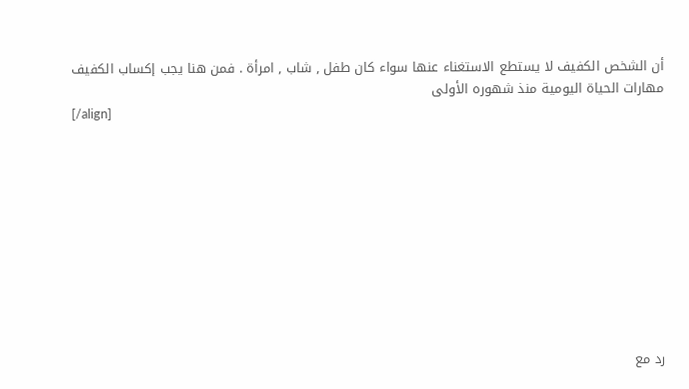أن الشخص الكفيف لا يستطع الاستغناء عنها سواء كان طفل , شاب , امرأة . فمن هنا يجب إكساب الكفيف مهارات الحياة اليومية منذ شهوره الأولى
[/align]










رد مع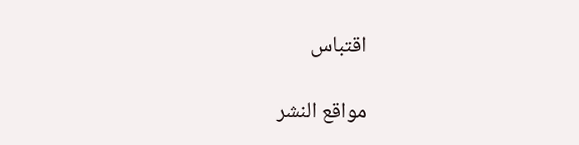اقتباس

مواقع النشر